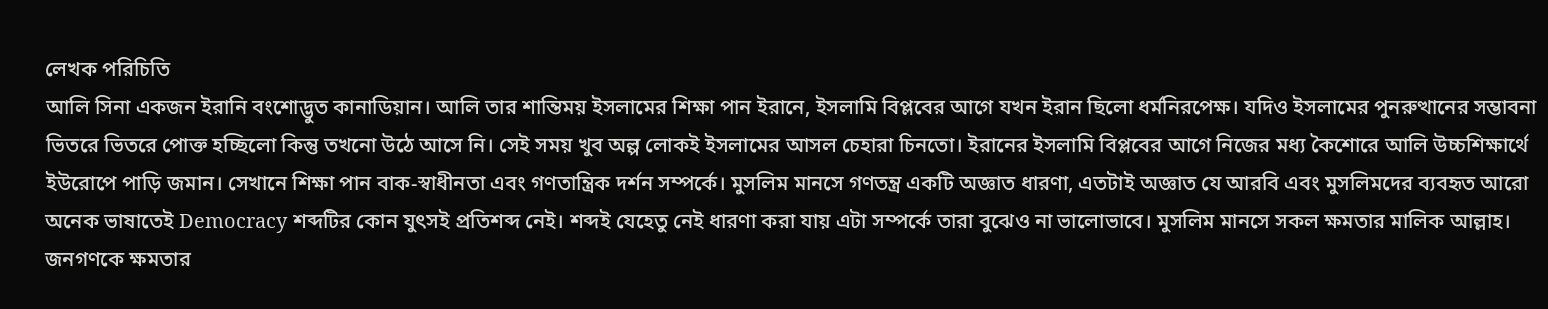লেখক পরিচিতি
আলি সিনা একজন ইরানি বংশোদ্ভুত কানাডিয়ান। আলি তার শান্তিময় ইসলামের শিক্ষা পান ইরানে, ইসলামি বিপ্লবের আগে যখন ইরান ছিলো ধর্মনিরপেক্ষ। যদিও ইসলামের পুনরুত্থানের সম্ভাবনা ভিতরে ভিতরে পোক্ত হচ্ছিলো কিন্তু তখনো উঠে আসে নি। সেই সময় খুব অল্প লোকই ইসলামের আসল চেহারা চিনতো। ইরানের ইসলামি বিপ্লবের আগে নিজের মধ্য কৈশোরে আলি উচ্চশিক্ষার্থে ইউরোপে পাড়ি জমান। সেখানে শিক্ষা পান বাক-স্বাধীনতা এবং গণতান্ত্রিক দর্শন সম্পর্কে। মুসলিম মানসে গণতন্ত্র একটি অজ্ঞাত ধারণা, এতটাই অজ্ঞাত যে আরবি এবং মুসলিমদের ব্যবহৃত আরো অনেক ভাষাতেই Democracy শব্দটির কোন যুৎসই প্রতিশব্দ নেই। শব্দই যেহেতু নেই ধারণা করা যায় এটা সম্পর্কে তারা বুঝেও না ভালোভাবে। মুসলিম মানসে সকল ক্ষমতার মালিক আল্লাহ। জনগণকে ক্ষমতার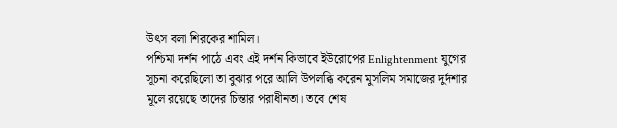উৎস বলা শিরকের শামিল।
পশ্চিমা দর্শন পাঠে এবং এই দর্শন কিভাবে ইউরোপের Enlightenment যুগের সূচনা করেছিলো তা বুঝার পরে আলি উপলব্ধি করেন মুসলিম সমাজের দুর্দশার মূলে রয়েছে তাদের চিন্তার পরাধীনতা। তবে শেষ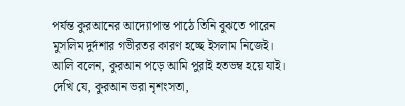পর্যন্ত কুরআনের আদ্যোপান্ত পাঠে তিনি বুঝতে পারেন মুসলিম দুর্দশার গভীরতর কারণ হচ্ছে ইসলাম নিজেই।
আলি বলেন, কুরআন পড়ে আমি পুরাই হতভম্ব হয়ে যাই। দেখি যে, কুরআন ভরা নৃশংসতা,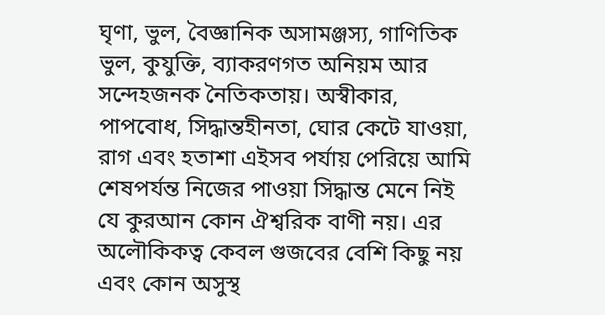ঘৃণা, ভুল, বৈজ্ঞানিক অসামঞ্জস্য, গাণিতিক ভুল, কুযুক্তি, ব্যাকরণগত অনিয়ম আর সন্দেহজনক নৈতিকতায়। অস্বীকার, পাপবোধ, সিদ্ধান্তহীনতা, ঘোর কেটে যাওয়া, রাগ এবং হতাশা এইসব পর্যায় পেরিয়ে আমি শেষপর্যন্ত নিজের পাওয়া সিদ্ধান্ত মেনে নিই যে কুরআন কোন ঐশ্বরিক বাণী নয়। এর অলৌকিকত্ব কেবল গুজবের বেশি কিছু নয় এবং কোন অসুস্থ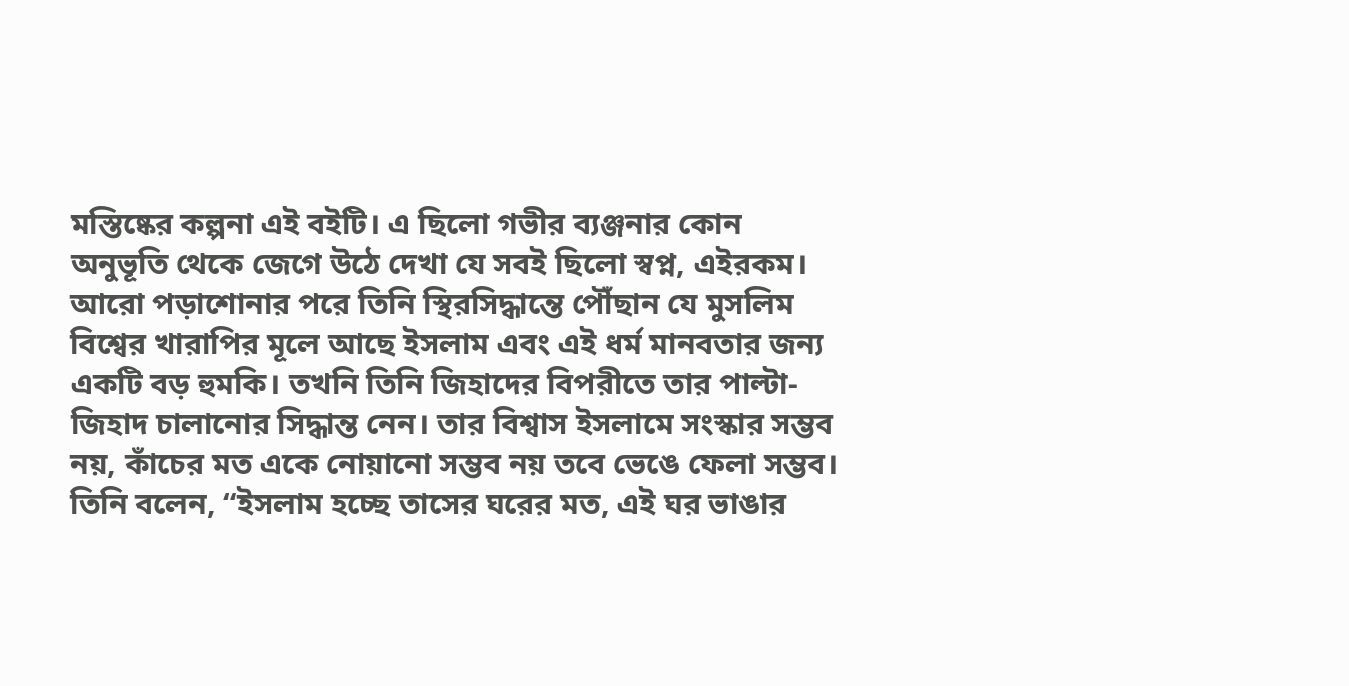মস্তিষ্কের কল্পনা এই বইটি। এ ছিলো গভীর ব্যঞ্জনার কোন অনুভূতি থেকে জেগে উঠে দেখা যে সবই ছিলো স্বপ্ন, এইরকম। আরো পড়াশোনার পরে তিনি স্থিরসিদ্ধান্তে পৌঁছান যে মুসলিম বিশ্বের খারাপির মূলে আছে ইসলাম এবং এই ধর্ম মানবতার জন্য একটি বড় হুমকি। তখনি তিনি জিহাদের বিপরীতে তার পাল্টা-জিহাদ চালানোর সিদ্ধান্ত নেন। তার বিশ্বাস ইসলামে সংস্কার সম্ভব নয়, কাঁচের মত একে নোয়ানো সম্ভব নয় তবে ভেঙে ফেলা সম্ভব। তিনি বলেন, “ইসলাম হচ্ছে তাসের ঘরের মত, এই ঘর ভাঙার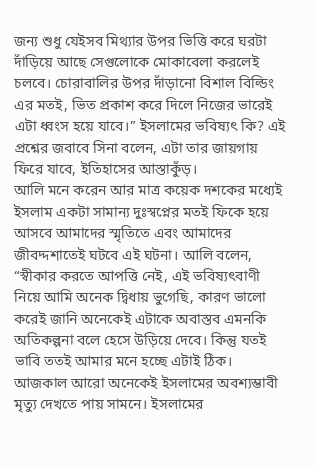জন্য শুধু যেইসব মিথ্যার উপর ভিত্তি করে ঘরটা দাঁড়িয়ে আছে সেগুলোকে মোকাবেলা করলেই চলবে। চোরাবালির উপর দাঁড়ানো বিশাল বিল্ডিং এর মতই, ভিত প্রকাশ করে দিলে নিজের ভারেই এটা ধ্বংস হয়ে যাবে।” ইসলামের ভবিষ্যৎ কি? এই প্রশ্নের জবাবে সিনা বলেন, এটা তার জায়গায় ফিরে যাবে, ইতিহাসের আস্তাকুঁড়।
আলি মনে করেন আর মাত্র কয়েক দশকের মধ্যেই ইসলাম একটা সামান্য দুঃস্বপ্নের মতই ফিকে হয়ে আসবে আমাদের স্মৃতিতে এবং আমাদের জীবদ্দশাতেই ঘটবে এই ঘটনা। আলি বলেন, “স্বীকার করতে আপত্তি নেই, এই ভবিষ্যৎবাণী নিয়ে আমি অনেক দ্বিধায় ভুগেছি, কারণ ভালো করেই জানি অনেকেই এটাকে অবাস্তব এমনকি অতিকল্পনা বলে হেসে উড়িয়ে দেবে। কিন্তু যতই ভাবি ততই আমার মনে হচ্ছে এটাই ঠিক। আজকাল আরো অনেকেই ইসলামের অবশ্যম্ভাবী মৃত্যু দেখতে পায় সামনে। ইসলামের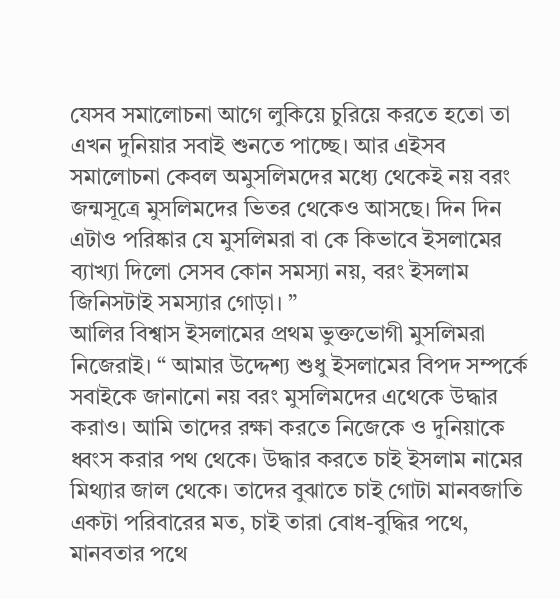যেসব সমালোচনা আগে লুকিয়ে চুরিয়ে করতে হতো তা এখন দুনিয়ার সবাই শুনতে পাচ্ছে। আর এইসব সমালোচনা কেবল অমুসলিমদের মধ্যে থেকেই নয় বরং জন্মসূত্রে মুসলিমদের ভিতর থেকেও আসছে। দিন দিন এটাও পরিষ্কার যে মুসলিমরা বা কে কিভাবে ইসলামের ব্যাখ্যা দিলো সেসব কোন সমস্যা নয়, বরং ইসলাম জিনিসটাই সমস্যার গোড়া। ”
আলির বিশ্বাস ইসলামের প্রথম ভুক্তভোগী মুসলিমরা নিজেরাই। “ আমার উদ্দেশ্য শুধু ইসলামের বিপদ সম্পর্কে সবাইকে জানানো নয় বরং মুসলিমদের এথেকে উদ্ধার করাও। আমি তাদের রক্ষা করতে নিজেকে ও দুনিয়াকে ধ্বংস করার পথ থেকে। উদ্ধার করতে চাই ইসলাম নামের মিথ্যার জাল থেকে। তাদের বুঝাতে চাই গোটা মানবজাতি একটা পরিবারের মত, চাই তারা বোধ-বুদ্ধির পথে, মানবতার পথে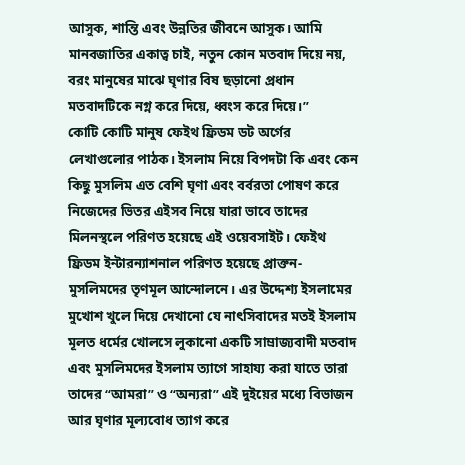আসুক, শান্তি এবং উন্নতির জীবনে আসুক। আমি মানবজাতির একাত্ব চাই, নতুন কোন মতবাদ দিয়ে নয়, বরং মানুষের মাঝে ঘৃণার বিষ ছড়ানো প্রধান মতবাদটিকে নগ্ন করে দিয়ে, ধ্বংস করে দিয়ে।”
কোটি কোটি মানুষ ফেইথ ফ্রিডম ডট অর্গের লেখাগুলোর পাঠক। ইসলাম নিয়ে বিপদটা কি এবং কেন কিছু মুসলিম এত বেশি ঘৃণা এবং বর্বরতা পোষণ করে নিজেদের ভিতর এইসব নিয়ে যারা ভাবে তাদের মিলনস্থলে পরিণত হয়েছে এই ওয়েবসাইট। ফেইথ ফ্রিডম ইন্টারন্যাশনাল পরিণত হয়েছে প্রাক্তন-মুসলিমদের তৃণমূল আন্দোলনে। এর উদ্দেশ্য ইসলামের মুখোশ খুলে দিয়ে দেখানো যে নাৎসিবাদের মতই ইসলাম মূলত ধর্মের খোলসে লুকানো একটি সাম্রাজ্যবাদী মতবাদ এবং মুসলিমদের ইসলাম ত্যাগে সাহায্য করা যাতে তারা তাদের “আমরা” ও “অন্যরা” এই দুইয়ের মধ্যে বিভাজন আর ঘৃণার মূল্যবোধ ত্যাগ করে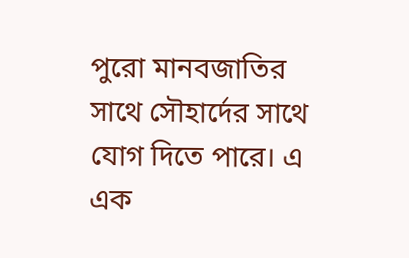পুরো মানবজাতির সাথে সৌহার্দের সাথে যোগ দিতে পারে। এ এক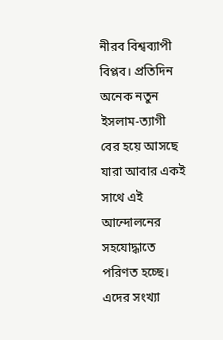নীরব বিশ্বব্যাপী বিপ্লব। প্রতিদিন অনেক নতুন ইসলাম-ত্যাগী বের হয়ে আসছে যারা আবার একই সাথে এই আন্দোলনের সহযোদ্ধাতে পরিণত হচ্ছে। এদের সংখ্যা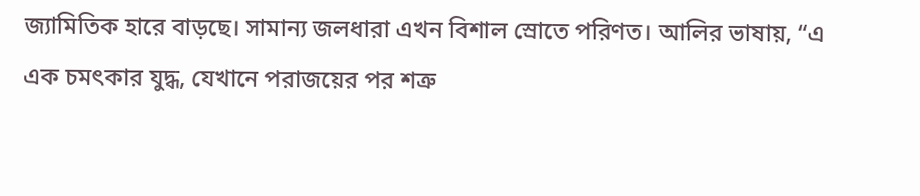জ্যামিতিক হারে বাড়ছে। সামান্য জলধারা এখন বিশাল স্রোতে পরিণত। আলির ভাষায়, “এ এক চমৎকার যুদ্ধ, যেখানে পরাজয়ের পর শত্রু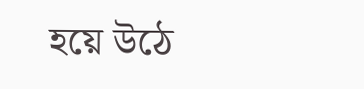হয়ে উঠে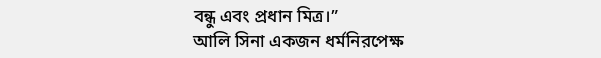বন্ধু এবং প্রধান মিত্র।”
আলি সিনা একজন ধর্মনিরপেক্ষ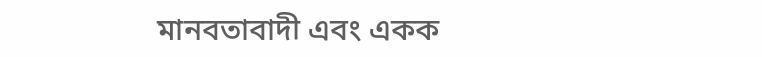মানবতাবাদী এবং একক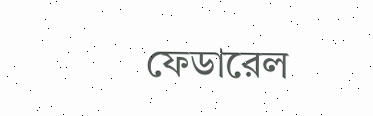ফেডারেল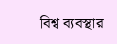বিশ্ব ব্যবস্থার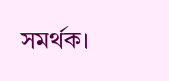সমর্থক।